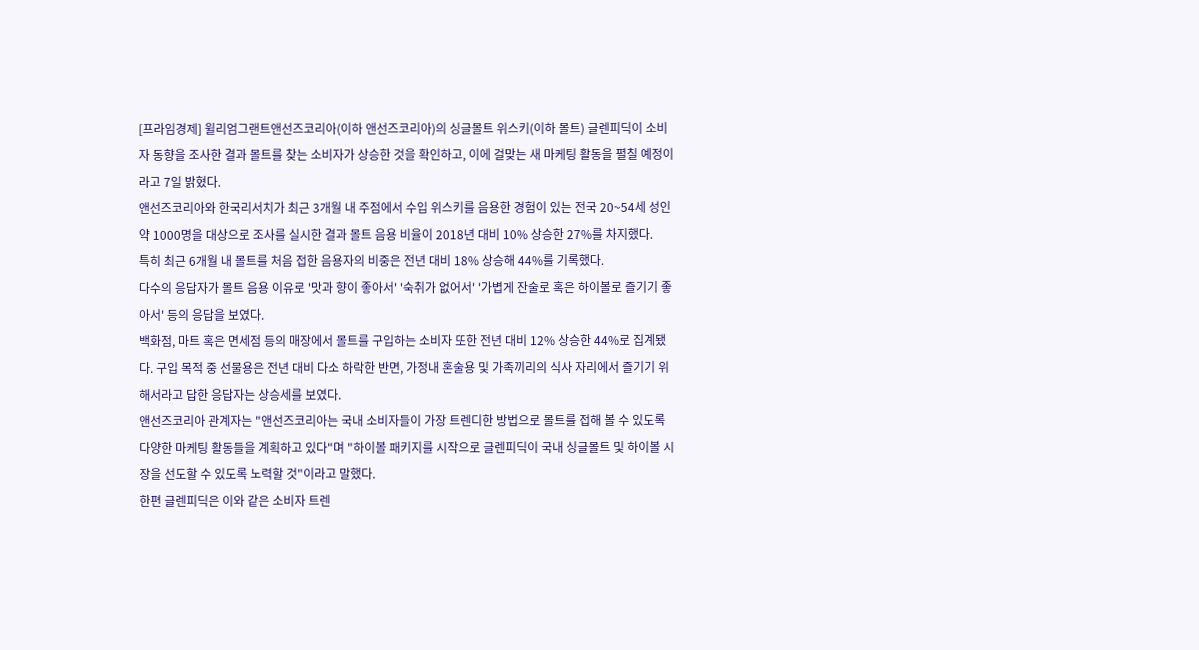[프라임경제] 윌리엄그랜트앤선즈코리아(이하 앤선즈코리아)의 싱글몰트 위스키(이하 몰트) 글렌피딕이 소비자 동향을 조사한 결과 몰트를 찾는 소비자가 상승한 것을 확인하고, 이에 걸맞는 새 마케팅 활동을 펼칠 예정이라고 7일 밝혔다.
앤선즈코리아와 한국리서치가 최근 3개월 내 주점에서 수입 위스키를 음용한 경험이 있는 전국 20~54세 성인 약 1000명을 대상으로 조사를 실시한 결과 몰트 음용 비율이 2018년 대비 10% 상승한 27%를 차지했다.
특히 최근 6개월 내 몰트를 처음 접한 음용자의 비중은 전년 대비 18% 상승해 44%를 기록했다.
다수의 응답자가 몰트 음용 이유로 '맛과 향이 좋아서' '숙취가 없어서' '가볍게 잔술로 혹은 하이볼로 즐기기 좋아서' 등의 응답을 보였다.
백화점, 마트 혹은 면세점 등의 매장에서 몰트를 구입하는 소비자 또한 전년 대비 12% 상승한 44%로 집계됐다. 구입 목적 중 선물용은 전년 대비 다소 하락한 반면, 가정내 혼술용 및 가족끼리의 식사 자리에서 즐기기 위해서라고 답한 응답자는 상승세를 보였다.
앤선즈코리아 관계자는 "앤선즈코리아는 국내 소비자들이 가장 트렌디한 방법으로 몰트를 접해 볼 수 있도록 다양한 마케팅 활동들을 계획하고 있다"며 "하이볼 패키지를 시작으로 글렌피딕이 국내 싱글몰트 및 하이볼 시장을 선도할 수 있도록 노력할 것"이라고 말했다.
한편 글렌피딕은 이와 같은 소비자 트렌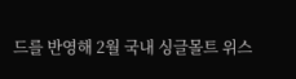드를 반영해 2월 국내 싱글몰트 위스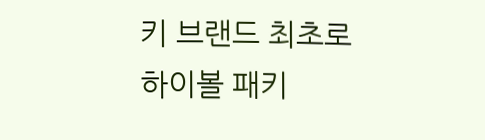키 브랜드 최초로 하이볼 패키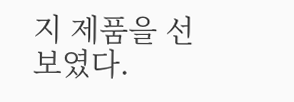지 제품을 선보였다.